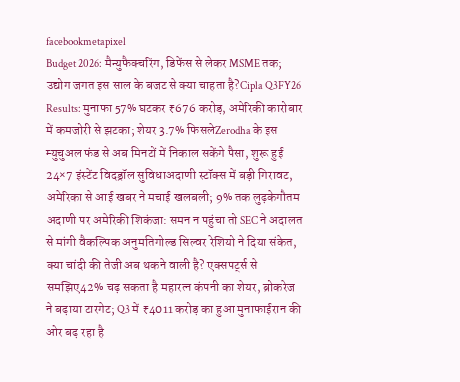facebookmetapixel
Budget 2026: मैन्युफैक्चरिंग, डिफेंस से लेकर MSME तक; उद्योग जगत इस साल के बजट से क्या चाहता है?Cipla Q3FY26 Results: मुनाफा 57% घटकर ₹676 करोड़, अमेरिकी कारोबार में कमजोरी से झटका; शेयर 3.7% फिसलेZerodha के इस म्युचुअल फंड से अब मिनटों में निकाल सकेंगे पैसा, शुरू हुई 24×7 इंस्टेंट विदड्रॉल सुविधाअदाणी स्टॉक्स में बड़ी गिरावट, अमेरिका से आई खबर ने मचाई खलबली; 9% तक लुढ़केगौतम अदाणी पर अमेरिकी शिकंजा: समन न पहुंचा तो SEC ने अदालत से मांगी वैकल्पिक अनुमतिगोल्ड सिल्वर रेशियो ने दिया संकेत, क्या चांदी की तेजी अब थकने वाली है? एक्सपर्ट्स से समझिए42% चढ़ सकता है महारत्न कंपनी का शेयर, ब्रोकरेज ने बढ़ाया टारगेट; Q3 में ₹4011 करोड़ का हुआ मुनाफाईरान की ओर बढ़ रहा है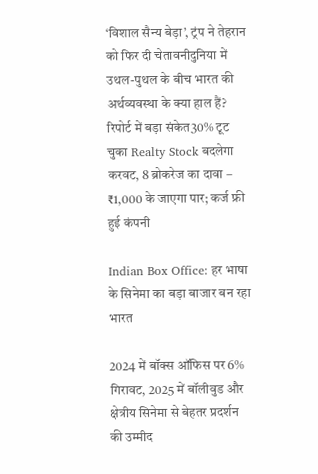‘विशाल सैन्य बेड़ा’, ट्रंप ने तेहरान को फिर दी चेतावनीदुनिया में उथल-पुथल के बीच भारत की अर्थव्यवस्था के क्या हाल हैं? रिपोर्ट में बड़ा संकेत30% टूट चुका Realty Stock बदलेगा करवट, 8 ब्रोकरेज का दावा – ₹1,000 के जाएगा पार; कर्ज फ्री हुई कंपनी

Indian Box Office: हर भाषा के सिनेमा का बड़ा बाजार बन रहा भारत

2024 में बॉक्स ऑफिस पर 6% गिरावट, 2025 में बॉलीवुड और क्षेत्रीय सिनेमा से बेहतर प्रदर्शन की उम्मीद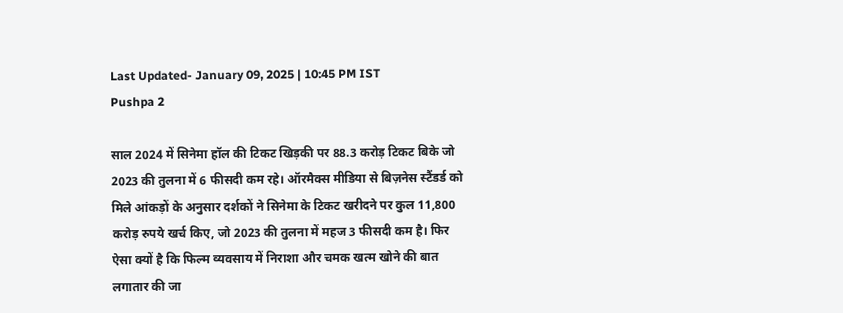Last Updated- January 09, 2025 | 10:45 PM IST
Pushpa 2

साल 2024 में सिनेमा हॉल की टिकट खिड़की पर 88.3 करोड़ टिकट बिके जो 2023 की तुलना में 6 फीसदी कम रहे। ऑरमैक्स मीडिया से बिज़नेस स्टैंडर्ड को मिले आंकड़ों के अनुसार दर्शकों ने सिनेमा के टिकट खरीदने पर कुल 11,800 करोड़ रुपये खर्च किए, जो 2023 की तुलना में महज 3 फीसदी कम है। फिर ऐसा क्यों है कि फिल्म व्यवसाय में निराशा और चमक खत्म खोने की बात लगातार की जा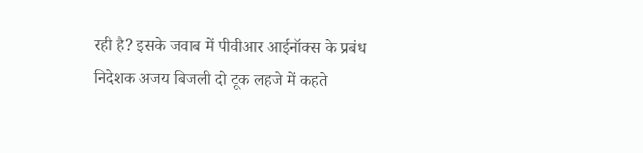रही है? इसके जवाब में पीवीआर आईनॉक्स के प्रबंध निदेशक अजय बिजली दो टूक लहजे में कहते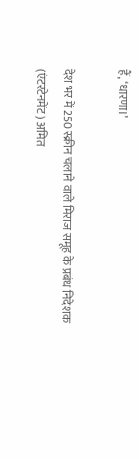हैं, ‘धारणा।’

देश भर में 250 स्क्रीन चलाने वाले मिराज समूह के प्रबंध निदेशक (एंटरटेनमेंट) अमित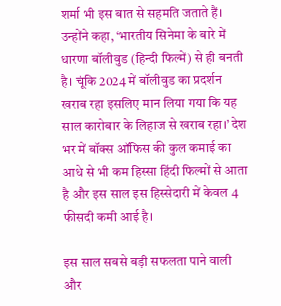शर्मा भी इस बात से सहमति जताते हैं। उन्होंने कहा, ‘भारतीय सिनेमा के बारे में धारणा बॉलीवुड (हिन्दी फिल्में) से ही बनती है। चूंकि 2024 में बॉलीवुड का प्रदर्शन खराब रहा इसलिए मान लिया गया कि यह साल कारोबार के लिहाज से खराब रहा।’ देश भर में बॉक्स ऑफिस की कुल कमाई का आधे से भी कम हिस्सा हिंदी फिल्मों से आता है और इस साल इस हिस्सेदारी में केवल 4 फीसदी कमी आई है।

इस साल सबसे बड़ी सफलता पाने वाली और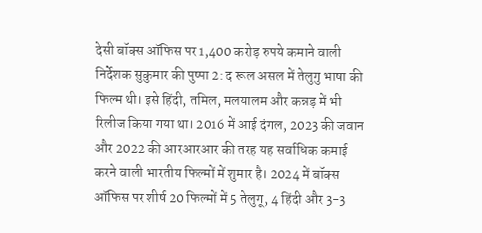देसी बॉक्स ऑफिस पर 1,400 करोड़ रुपये कमाने वाली निर्देशक सुकुमार की पुष्पा 2: द रूल असल में तेलुगु भाषा की फिल्म थी। इसे हिंदी, तमिल, मलयालम और कन्नड़ में भी रिलीज किया गया था। 2016 में आई दंगल, 2023 की जवान और 2022 की आरआरआर की तरह यह सर्वाधिक कमाई करने वाली भारतीय फिल्मों में शुमार है। 2024 में बॉक्स ऑफिस पर शीर्ष 20 फिल्मों में 5 तेलुगू, 4 हिंदी और 3-3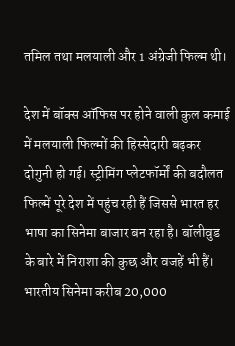तमिल तथा मलयाली और 1 अंग्रेजी फिल्म थी।

देश में बॉक्स ऑफिस पर होने वाली कुल कमाई में मलयाली फिल्मों की हिस्सेदारी बढ़कर दोगुनी हो गई। स्ट्रीमिंग प्लेटफॉर्मों की बदौलत फिल्में पूरे देश में पहुंच रही हैं जिससे भारत हर भाषा का सिनेमा बाजार बन रहा है। बॉलीवुड के बारे में निराशा की कुछ और वजहें भी हैं। भारतीय सिनेमा करीब 20,000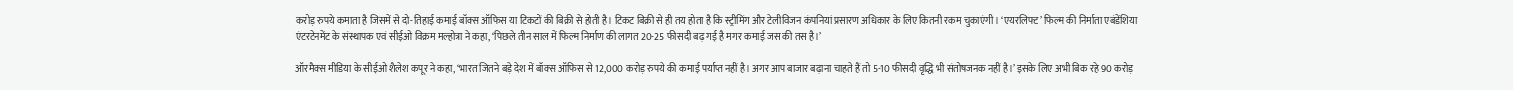करोड़ रुपये कमाता है जिसमें से दो-तिहाई कमाई बॉक्स ऑफिस या टिकटों की बिक्री से होती है। टिकट बिक्री से ही तय होता है कि स्ट्रीमिंग और टेलीविजन कंपनियां प्रसारण अधिकार के लिए कितनी रकम चुकाएंगी। ‘एयरलिफ्ट’ फिल्म की निर्माता एबंडेंशिया एंटरटेनमेंट के संस्थापक एवं सीईओ विक्रम मल्होत्रा ने कहा, ‘पिछले तीन साल में फिल्म निर्माण की लागत 20-25 फीसदी बढ़ गई है मगर कमाई जस की तस है।’

ऑरमैक्स मीडिया के सीईओ शैलेश कपूर ने कहा, ‘भारत जितने बड़े देश में बॉक्स ऑफिस से 12,000 करोड़ रुपये की कमाई पर्याप्त नहीं है। अगर आप बाजार बढ़ाना चाहते हैं तो 5-10 फीसदी वृद्धि भी संतोषजनक नहीं है।’ इसके लिए अभी बिक रहे 90 करोड़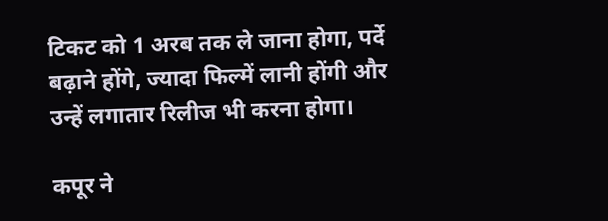टिकट को 1 अरब तक ले जाना होगा, पर्दे बढ़ाने होंगे, ज्यादा फिल्में लानी होंगी और उन्हें लगातार रिलीज भी करना होगा।

कपूर ने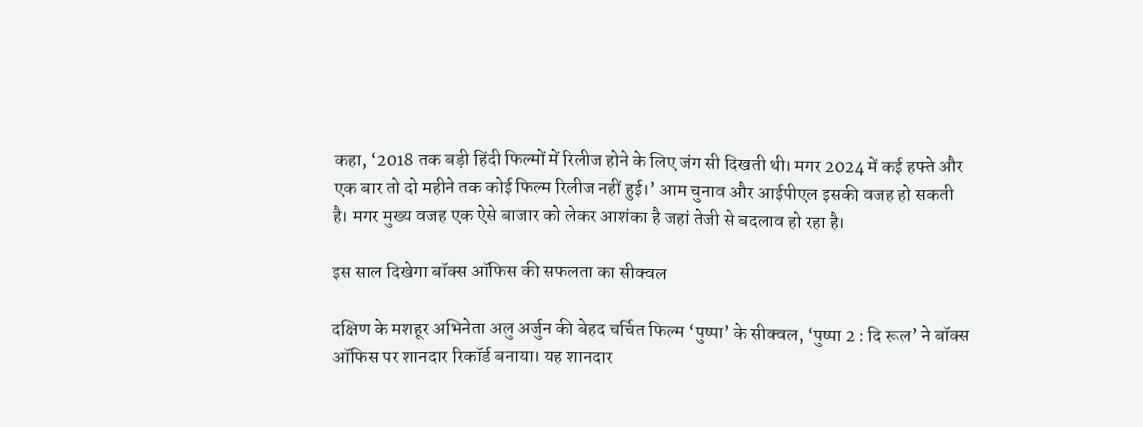कहा, ‘2018 तक बड़ी हिंदी फिल्मों में रिलीज होने के लिए जंग सी दिखती थी। मगर 2024 में कई हफ्ते और एक बार तो दो महीने तक कोई फिल्म रिलीज नहीं हुई।’ आम चुनाव और आईपीएल इसकी वजह हो सकती है। मगर मुख्य वजह एक ऐसे बाजार को लेकर आशंका है जहां तेजी से बदलाव हो रहा है।

इस साल दिखेगा बॉक्स ऑफिस की सफलता का सीक्वल

दक्षिण के मशहूर अभिनेता अलु अर्जुन की बेहद चर्चित फिल्म ‘पुष्पा’ के सीक्वल, ‘पुष्पा 2 : दि रूल’ ने बॉक्स ऑफिस पर शानदार रिकॉर्ड बनाया। यह शानदार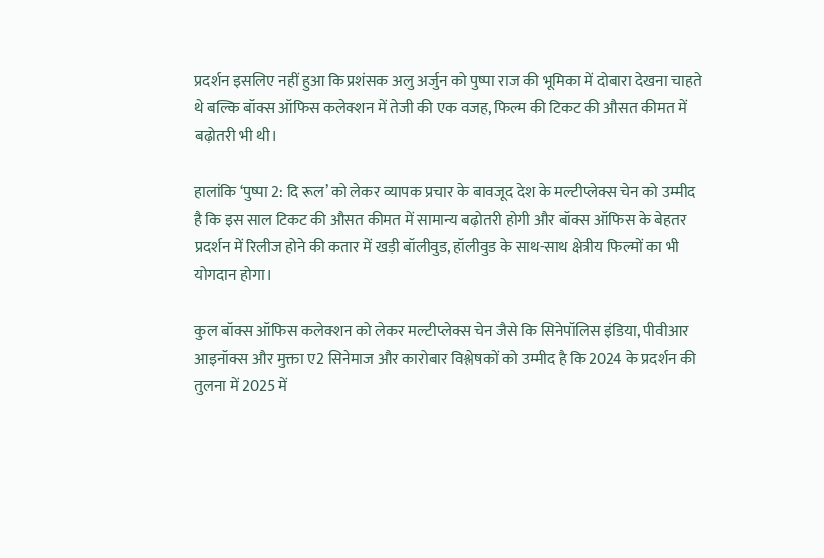प्रदर्शन इसलिए नहीं हुआ कि प्रशंसक अलु अर्जुन को पुष्पा राज की भूमिका में दोबारा देखना चाहते थे बल्कि बॉक्स ऑफिस कलेक्शन में तेजी की एक वजह, फिल्म की टिकट की औसत कीमत में बढ़ोतरी भी थी।

हालांकि ‘पुष्पा 2: दि रूल’ को लेकर व्यापक प्रचार के बावजूद देश के मल्टीप्लेक्स चेन को उम्मीद है कि इस साल टिकट की औसत कीमत में सामान्य बढ़ोतरी होगी और बॉक्स ऑफिस के बेहतर प्रदर्शन में रिलीज होने की कतार में खड़ी बॉलीवुड, हॉलीवुड के साथ-साथ क्षेत्रीय फिल्मों का भी योगदान होगा।

कुल बॉक्स ऑफिस कलेक्शन को लेकर मल्टीप्लेक्स चेन जैसे कि सिनेपॉलिस इंडिया, पीवीआर आइनॉक्स और मुक्ता ए2 सिनेमाज और कारोबार विश्लेषकों को उम्मीद है कि 2024 के प्रदर्शन की तुलना में 2025 में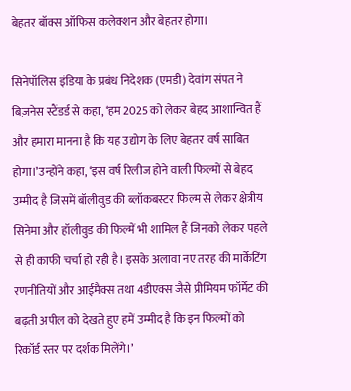बेहतर बॉक्स ऑफिस कलेक्शन और बेहतर होगा।

सिनेपॉलिस इंडिया के प्रबंध निदेशक (एमडी) देवांग संपत ने बिज़नेस स्टैंडर्ड से कहा, ‘हम 2025 को लेकर बेहद आशान्वित हैं और हमारा मानना है कि यह उद्योग के लिए बेहतर वर्ष साबित होगा।’उन्होंने कहा, ‘इस वर्ष रिलीज होने वाली फिल्मों से बेहद उम्मीद है जिसमें बॉलीवुड की ब्लॉकबस्टर फिल्म से लेकर क्षेत्रीय सिनेमा और हॉलीवुड की फिल्में भी शामिल हैं जिनको लेकर पहले से ही काफी चर्चा हो रही है। इसके अलावा नए तरह की मार्केटिंग रणनीतियों और आईमैक्स तथा 4डीएक्स जैसे प्रीमियम फॉर्मेट की बढ़ती अपील को देखते हुए हमें उम्मीद है कि इन फिल्मों को रिकॉर्ड स्तर पर दर्शक मिलेंगे।’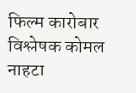फिल्म कारोबार विश्लेषक कोमल नाहटा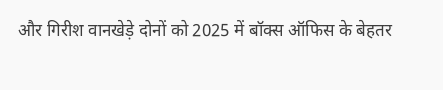और गिरीश वानखेड़े दोनों को 2025 में बॉक्स ऑफिस के बेहतर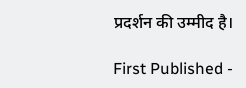प्रदर्शन की उम्मीद है।

First Published -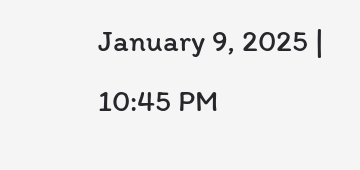January 9, 2025 | 10:45 PM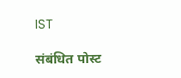IST

संबंधित पोस्ट